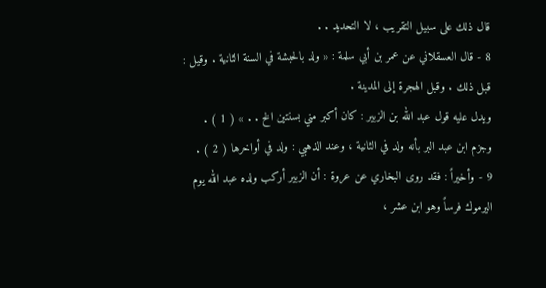قال ذلك على سبيل التقريب ، لا التحديد . .
8 - قال العسقلاني عن عمر بن أبي سلمة : « ولد بالحبشة في السنة الثانية . وقيل : قبل ذلك . وقبل الهجرة إلى المدينة .
ويدل عليه قول عبد الله بن الزبير : كان أكبر مني بسنتين الخ . . » ( 1 ) .
وجزم ابن عبد البر بأنه ولد في الثانية ، وعند الذهبي : ولد في أواخرها ( 2 ) .
9 - وأخيراً : فقد روى البخاري عن عروة : أن الزبير أركب ولده عبد الله يوم اليرموك فرساً وهو ابن عشر ،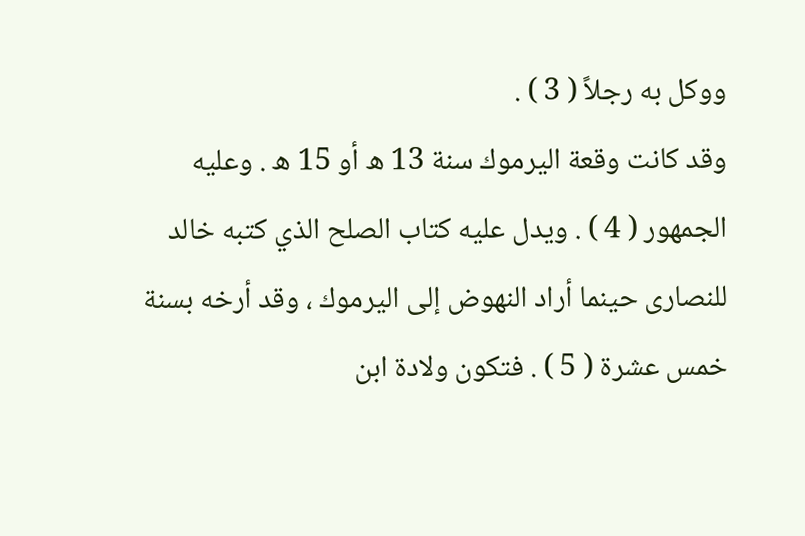ووكل به رجلاً ( 3 ) .
وقد كانت وقعة اليرموك سنة 13 ه أو 15 ه . وعليه الجمهور ( 4 ) . ويدل عليه كتاب الصلح الذي كتبه خالد للنصارى حينما أراد النهوض إلى اليرموك ، وقد أرخه بسنة خمس عشرة ( 5 ) . فتكون ولادة ابن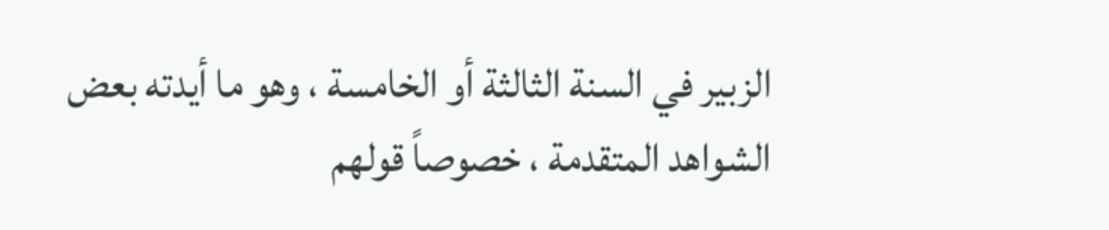الزبير في السنة الثالثة أو الخامسة ، وهو ما أيدته بعض الشواهد المتقدمة ، خصوصاً قولهم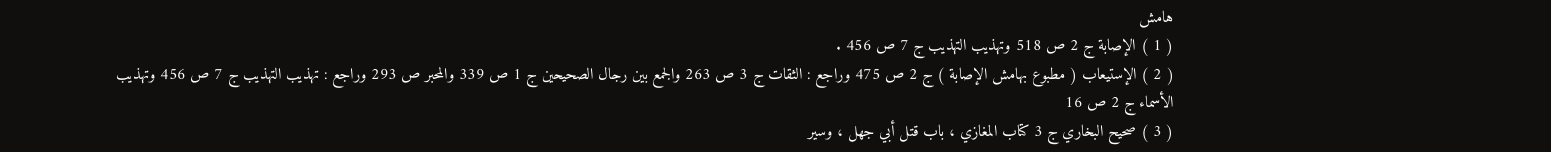هامش
( 1 ) الإصابة ج 2 ص 518 وتهذيب التهذيب ج 7 ص 456 .
( 2 ) الإستيعاب ( مطبوع بهامش الإصابة ) ج 2 ص 475 وراجع : الثقات ج 3 ص 263 والجمع بين رجال الصحيحين ج 1 ص 339 والمحبر ص 293 وراجع : تهذيب التهذيب ج 7 ص 456 وتهذيب الأسماء ج 2 ص 16
( 3 ) صحيح البخاري ج 3 كتاب المغازي ، باب قتل أبي جهل ، وسير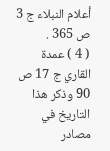أعلام النبلاء ج 3 ص 365 .
( 4 ) عمدة القاري ج 17 ص 90 وذكر هذا التاريخ في مصادر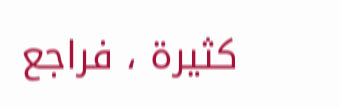كثيرة ، فراجع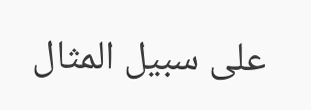على سبيل المثال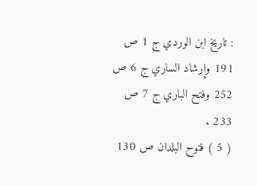: تاريخ ابن الوردي ج 1 ص 191 وإرشاد الساري ج 6 ص 252 وفتح الباري ج 7 ص 233 .
( 5 ) فتوح البلدان ص 130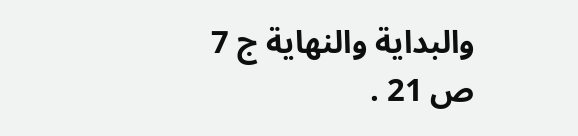والبداية والنهاية ج 7 ص 21 .